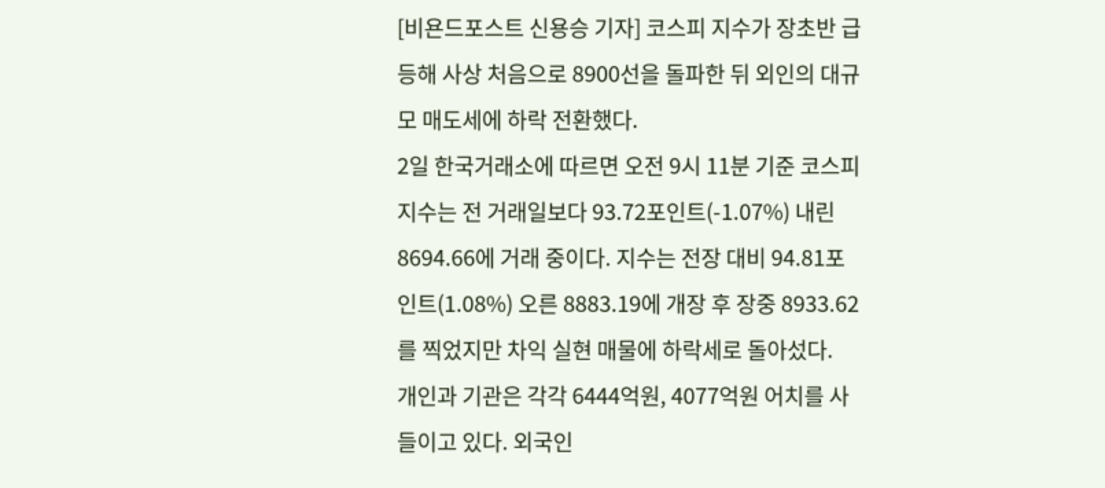[비욘드포스트 신용승 기자] 코스피 지수가 장초반 급등해 사상 처음으로 8900선을 돌파한 뒤 외인의 대규모 매도세에 하락 전환했다.
2일 한국거래소에 따르면 오전 9시 11분 기준 코스피 지수는 전 거래일보다 93.72포인트(-1.07%) 내린 8694.66에 거래 중이다. 지수는 전장 대비 94.81포인트(1.08%) 오른 8883.19에 개장 후 장중 8933.62를 찍었지만 차익 실현 매물에 하락세로 돌아섰다.
개인과 기관은 각각 6444억원, 4077억원 어치를 사들이고 있다. 외국인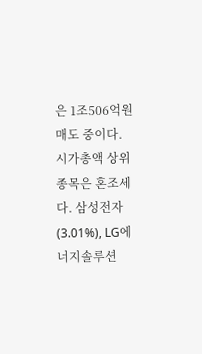은 1조506억원 매도 중이다.
시가총액 상위 종목은 혼조세다. 삼성전자(3.01%), LG에너지솔루션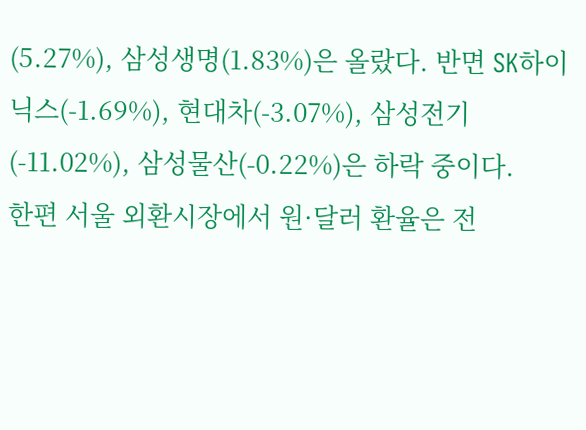(5.27%), 삼성생명(1.83%)은 올랐다. 반면 SK하이닉스(-1.69%), 현대차(-3.07%), 삼성전기(-11.02%), 삼성물산(-0.22%)은 하락 중이다.
한편 서울 외환시장에서 원·달러 환율은 전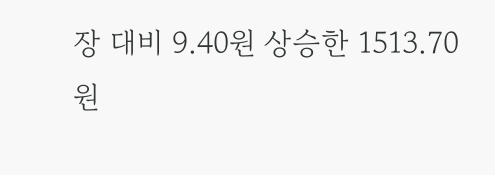장 대비 9.40원 상승한 1513.70원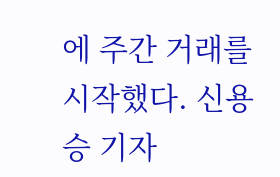에 주간 거래를 시작했다. 신용승 기자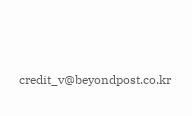credit_v@beyondpost.co.kr